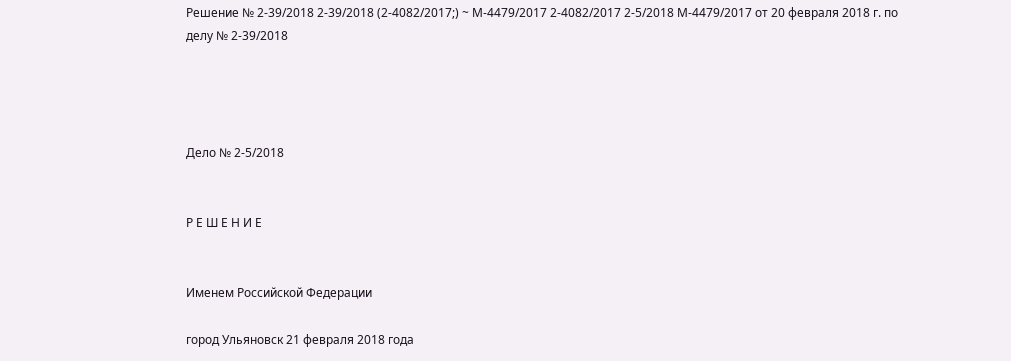Решение № 2-39/2018 2-39/2018 (2-4082/2017;) ~ М-4479/2017 2-4082/2017 2-5/2018 М-4479/2017 от 20 февраля 2018 г. по делу № 2-39/2018




Дело № 2-5/2018


Р Е Ш Е Н И Е


Именем Российской Федерации

город Ульяновск 21 февраля 2018 года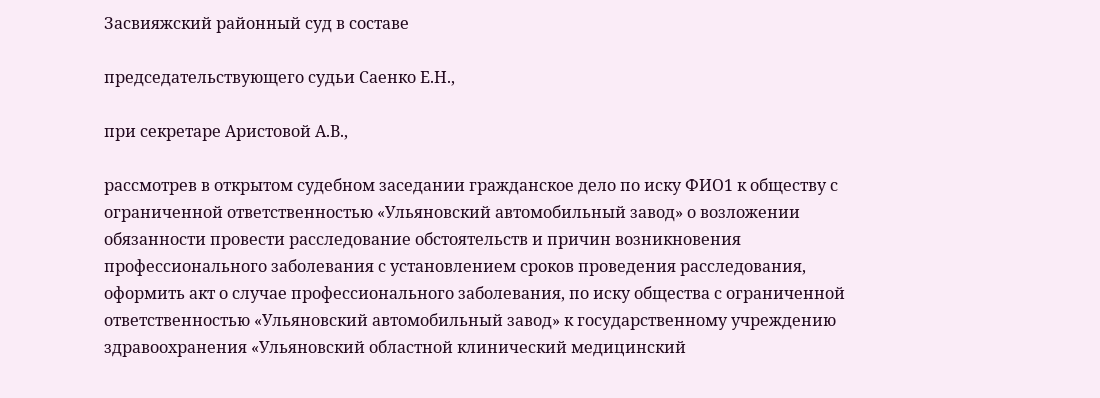Засвияжский районный суд в составе

председательствующего судьи Саенко Е.Н.,

при секретаре Аристовой А.В.,

рассмотрев в открытом судебном заседании гражданское дело по иску ФИО1 к обществу с ограниченной ответственностью «Ульяновский автомобильный завод» о возложении обязанности провести расследование обстоятельств и причин возникновения профессионального заболевания с установлением сроков проведения расследования, оформить акт о случае профессионального заболевания, по иску общества с ограниченной ответственностью «Ульяновский автомобильный завод» к государственному учреждению здравоохранения «Ульяновский областной клинический медицинский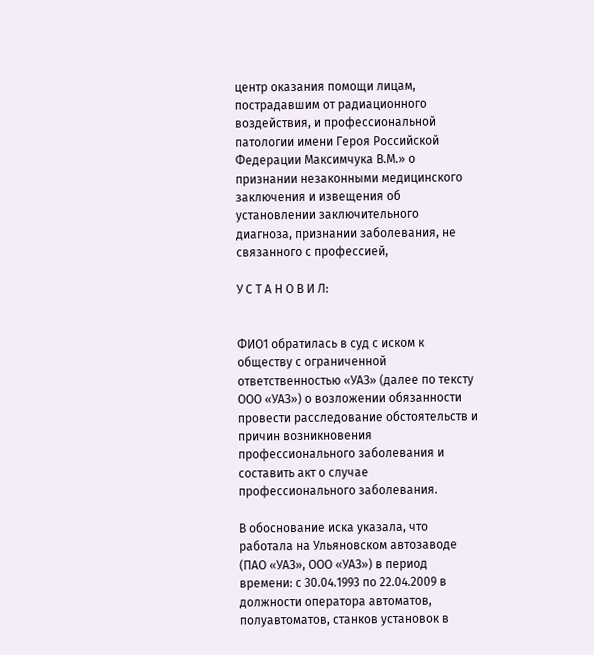центр оказания помощи лицам, пострадавшим от радиационного воздействия, и профессиональной патологии имени Героя Российской Федерации Максимчука В.М.» о признании незаконными медицинского заключения и извещения об установлении заключительного диагноза, признании заболевания, не связанного с профессией,

У С Т А Н О В И Л:


ФИО1 обратилась в суд с иском к обществу с ограниченной ответственностью «УАЗ» (далее по тексту ООО «УАЗ») о возложении обязанности провести расследование обстоятельств и причин возникновения профессионального заболевания и составить акт о случае профессионального заболевания.

В обоснование иска указала, что работала на Ульяновском автозаводе (ПАО «УАЗ», ООО «УАЗ») в период времени: с 30.04.1993 по 22.04.2009 в должности оператора автоматов, полуавтоматов, станков установок в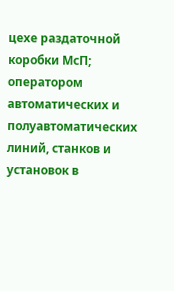цехе раздаточной коробки МсП; оператором автоматических и полуавтоматических линий, станков и установок в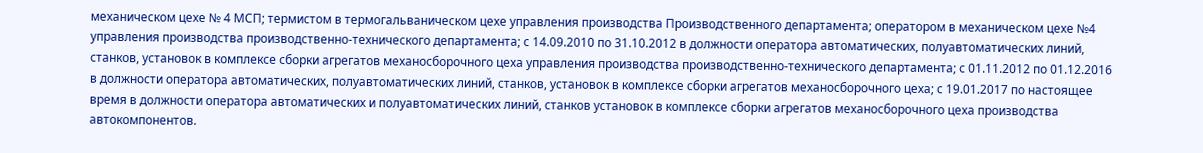механическом цехе № 4 МСП; термистом в термогальваническом цехе управления производства Производственного департамента; оператором в механическом цехе №4 управления производства производственно-технического департамента; с 14.09.2010 по 31.10.2012 в должности оператора автоматических, полуавтоматических линий, станков, установок в комплексе сборки агрегатов механосборочного цеха управления производства производственно-технического департамента; с 01.11.2012 по 01.12.2016 в должности оператора автоматических, полуавтоматических линий, станков, установок в комплексе сборки агрегатов механосборочного цеха; с 19.01.2017 по настоящее время в должности оператора автоматических и полуавтоматических линий, станков установок в комплексе сборки агрегатов механосборочного цеха производства автокомпонентов.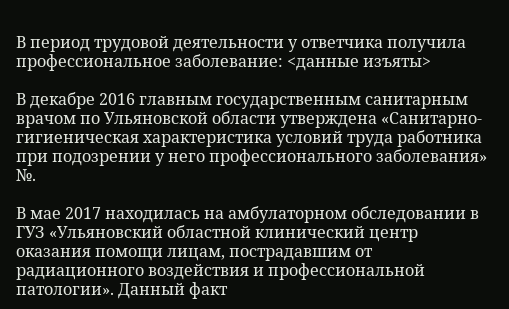В период трудовой деятельности у ответчика получила профессиональное заболевание: <данные изъяты>

В декабре 2016 главным государственным санитарным врачом по Ульяновской области утверждена «Санитарно-гигиеническая характеристика условий труда работника при подозрении у него профессионального заболевания» №.

В мае 2017 находилась на амбулаторном обследовании в ГУЗ «Ульяновский областной клинический центр оказания помощи лицам, пострадавшим от радиационного воздействия и профессиональной патологии». Данный факт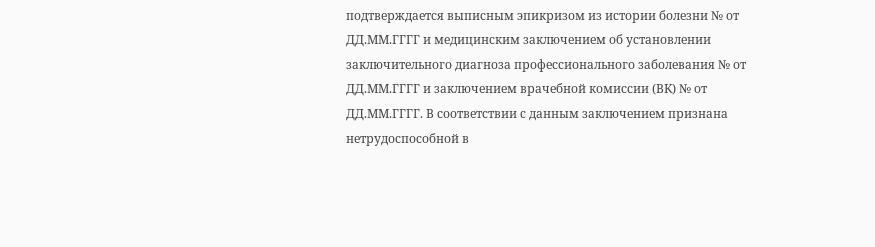подтверждается выписным эпикризом из истории болезни № от ДД.ММ.ГГГГ и медицинским заключением об установлении заключительного диагноза профессионального заболевания № от ДД.ММ.ГГГГ и заключением врачебной комиссии (ВК) № от ДД.ММ.ГГГГ. В соответствии с данным заключением признана нетрудоспособной в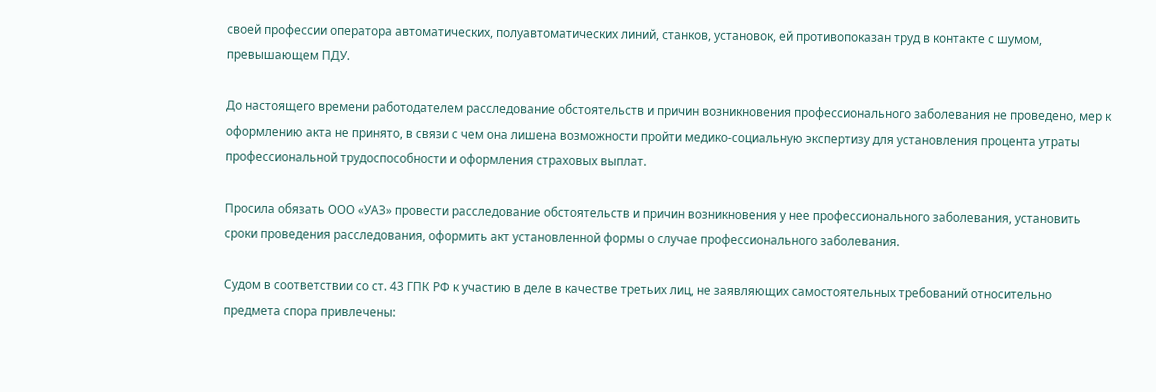своей профессии оператора автоматических, полуавтоматических линий, станков, установок, ей противопоказан труд в контакте с шумом, превышающем ПДУ.

До настоящего времени работодателем расследование обстоятельств и причин возникновения профессионального заболевания не проведено, мер к оформлению акта не принято, в связи с чем она лишена возможности пройти медико-социальную экспертизу для установления процента утраты профессиональной трудоспособности и оформления страховых выплат.

Просила обязать ООО «УАЗ» провести расследование обстоятельств и причин возникновения у нее профессионального заболевания, установить сроки проведения расследования, оформить акт установленной формы о случае профессионального заболевания.

Судом в соответствии со ст. 43 ГПК РФ к участию в деле в качестве третьих лиц, не заявляющих самостоятельных требований относительно предмета спора привлечены: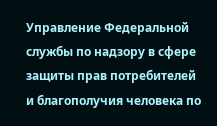Управление Федеральной службы по надзору в сфере защиты прав потребителей и благополучия человека по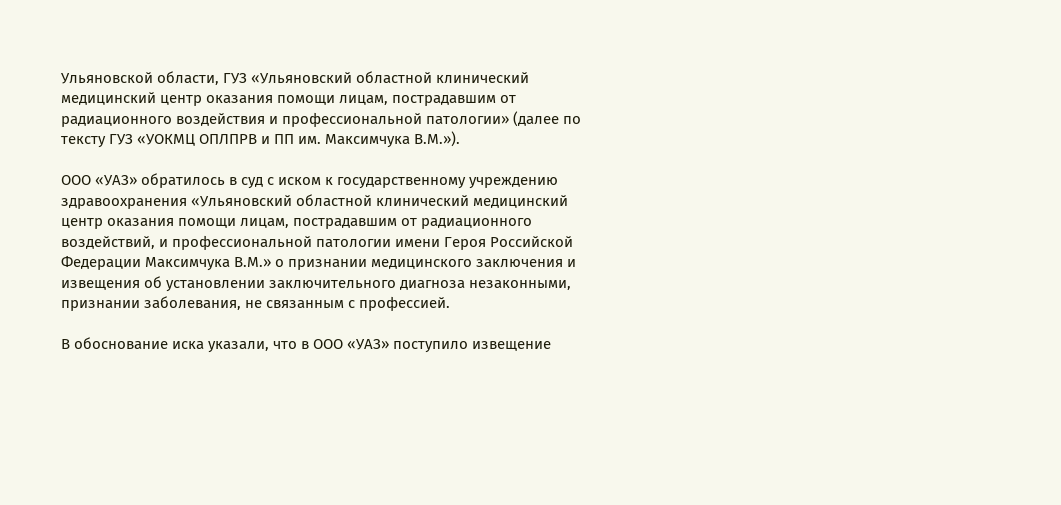Ульяновской области, ГУЗ «Ульяновский областной клинический медицинский центр оказания помощи лицам, пострадавшим от радиационного воздействия и профессиональной патологии» (далее по тексту ГУЗ «УОКМЦ ОПЛПРВ и ПП им. Максимчука В.М.»).

ООО «УАЗ» обратилось в суд с иском к государственному учреждению здравоохранения «Ульяновский областной клинический медицинский центр оказания помощи лицам, пострадавшим от радиационного воздействий, и профессиональной патологии имени Героя Российской Федерации Максимчука В.М.» о признании медицинского заключения и извещения об установлении заключительного диагноза незаконными, признании заболевания, не связанным с профессией.

В обоснование иска указали, что в ООО «УАЗ» поступило извещение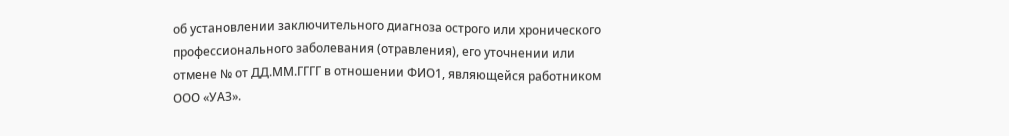об установлении заключительного диагноза острого или хронического профессионального заболевания (отравления), его уточнении или отмене № от ДД.ММ.ГГГГ в отношении ФИО1, являющейся работником ООО «УАЗ».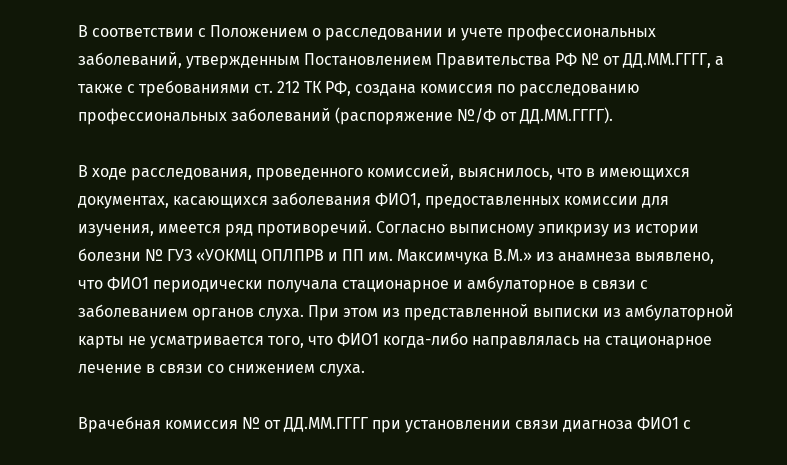В соответствии с Положением о расследовании и учете профессиональных заболеваний, утвержденным Постановлением Правительства РФ № от ДД.ММ.ГГГГ, а также с требованиями ст. 212 ТК РФ, создана комиссия по расследованию профессиональных заболеваний (распоряжение №/Ф от ДД.ММ.ГГГГ).

В ходе расследования, проведенного комиссией, выяснилось, что в имеющихся документах, касающихся заболевания ФИО1, предоставленных комиссии для изучения, имеется ряд противоречий. Согласно выписному эпикризу из истории болезни № ГУЗ «УОКМЦ ОПЛПРВ и ПП им. Максимчука В.М.» из анамнеза выявлено, что ФИО1 периодически получала стационарное и амбулаторное в связи с заболеванием органов слуха. При этом из представленной выписки из амбулаторной карты не усматривается того, что ФИО1 когда-либо направлялась на стационарное лечение в связи со снижением слуха.

Врачебная комиссия № от ДД.ММ.ГГГГ при установлении связи диагноза ФИО1 с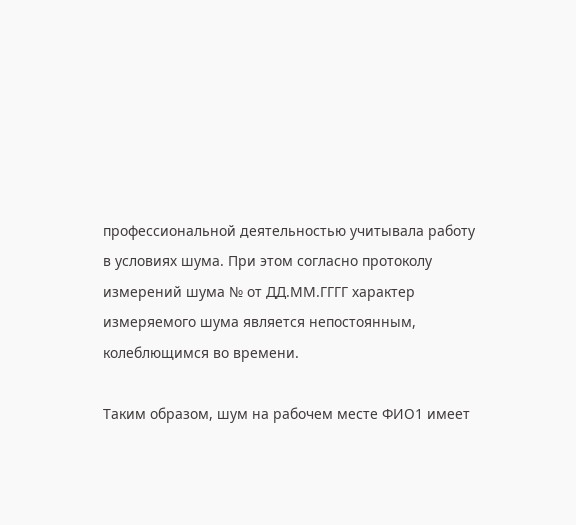профессиональной деятельностью учитывала работу в условиях шума. При этом согласно протоколу измерений шума № от ДД.ММ.ГГГГ характер измеряемого шума является непостоянным, колеблющимся во времени.

Таким образом, шум на рабочем месте ФИО1 имеет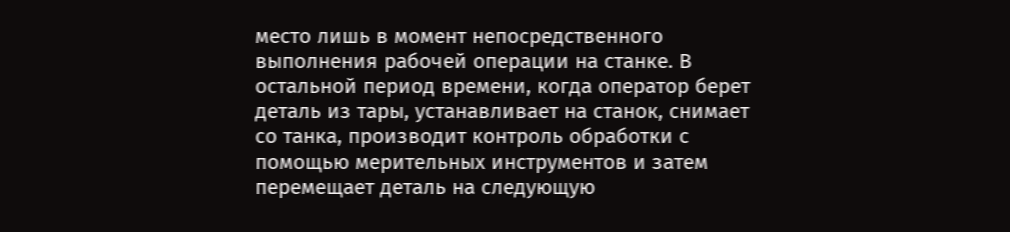место лишь в момент непосредственного выполнения рабочей операции на станке. В остальной период времени, когда оператор берет деталь из тары, устанавливает на станок, снимает со танка, производит контроль обработки с помощью мерительных инструментов и затем перемещает деталь на следующую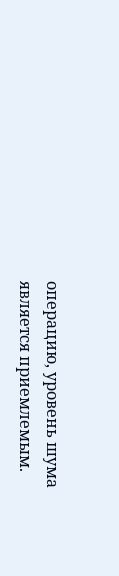операцию, уровень шума является приемлемым.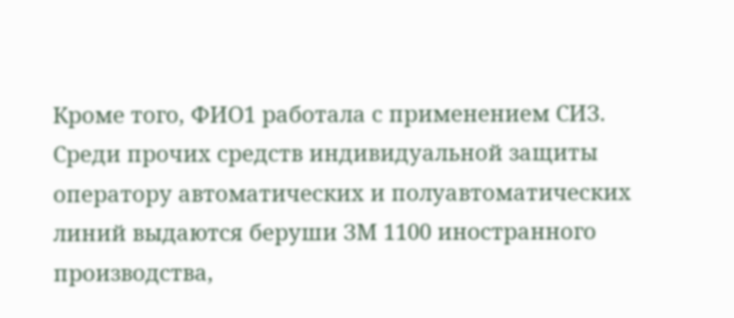Кроме того, ФИО1 работала с применением СИЗ. Среди прочих средств индивидуальной защиты оператору автоматических и полуавтоматических линий выдаются беруши ЗМ 1100 иностранного производства,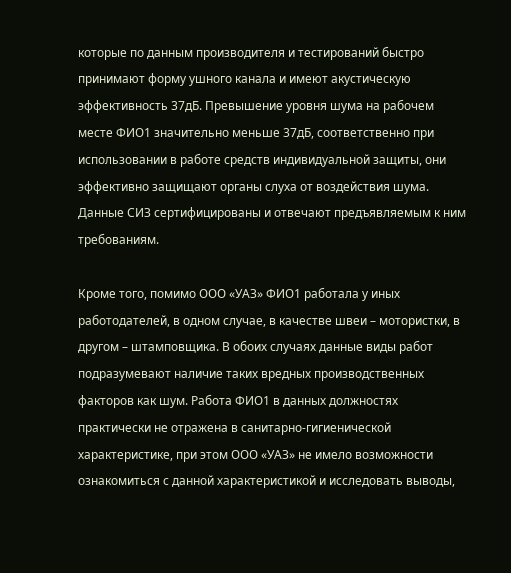которые по данным производителя и тестирований быстро принимают форму ушного канала и имеют акустическую эффективность 37дБ. Превышение уровня шума на рабочем месте ФИО1 значительно меньше 37дБ, соответственно при использовании в работе средств индивидуальной защиты, они эффективно защищают органы слуха от воздействия шума. Данные СИЗ сертифицированы и отвечают предъявляемым к ним требованиям.

Кроме того, помимо ООО «УАЗ» ФИО1 работала у иных работодателей, в одном случае, в качестве швеи – мотористки, в другом – штамповщика. В обоих случаях данные виды работ подразумевают наличие таких вредных производственных факторов как шум. Работа ФИО1 в данных должностях практически не отражена в санитарно-гигиенической характеристике, при этом ООО «УАЗ» не имело возможности ознакомиться с данной характеристикой и исследовать выводы,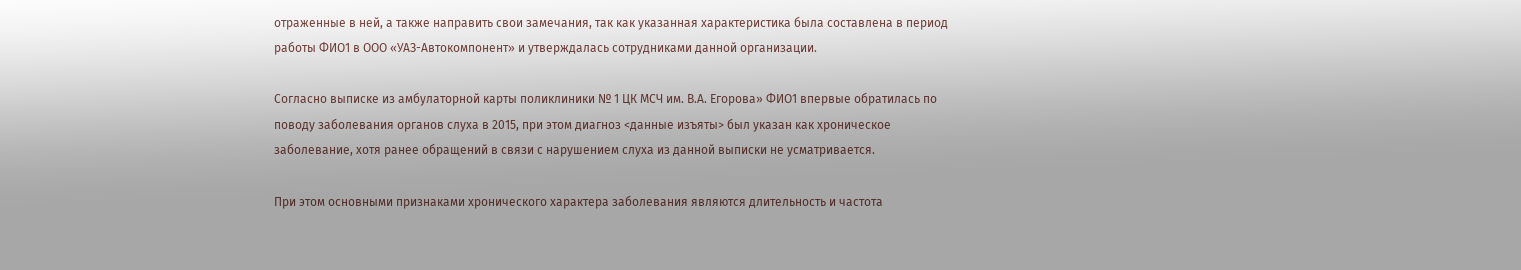отраженные в ней, а также направить свои замечания, так как указанная характеристика была составлена в период работы ФИО1 в ООО «УАЗ-Автокомпонент» и утверждалась сотрудниками данной организации.

Согласно выписке из амбулаторной карты поликлиники № 1 ЦК МСЧ им. В.А. Егорова» ФИО1 впервые обратилась по поводу заболевания органов слуха в 2015, при этом диагноз <данные изъяты> был указан как хроническое заболевание, хотя ранее обращений в связи с нарушением слуха из данной выписки не усматривается.

При этом основными признаками хронического характера заболевания являются длительность и частота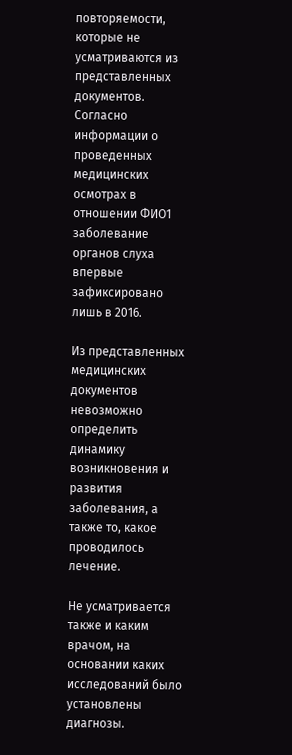повторяемости, которые не усматриваются из представленных документов. Согласно информации о проведенных медицинских осмотрах в отношении ФИО1 заболевание органов слуха впервые зафиксировано лишь в 2016.

Из представленных медицинских документов невозможно определить динамику возникновения и развития заболевания, а также то, какое проводилось лечение.

Не усматривается также и каким врачом, на основании каких исследований было установлены диагнозы.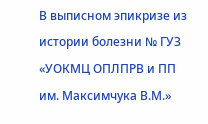В выписном эпикризе из истории болезни № ГУЗ «УОКМЦ ОПЛПРВ и ПП им. Максимчука В.М.»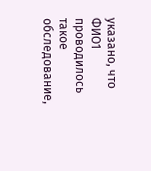указано, что ФИО1 проводилось такое обследование,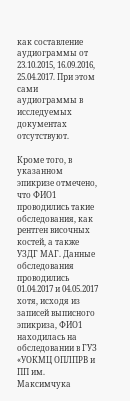как составление аудиограммы от 23.10.2015, 16.09.2016, 25.04.2017. При этом сами аудиограммы в исследуемых документах отсутствуют.

Кроме того, в указанном эпикризе отмечено, что ФИО1 проводились такие обследования, как рентген височных костей, а также УЗДГ МАГ. Данные обследования проводились 01.04.2017 и 04.05.2017 хотя, исходя из записей выписного эпикриза, ФИО1 находилась на обследовании в ГУЗ «УОКМЦ ОПЛПРВ и ПП им. Максимчука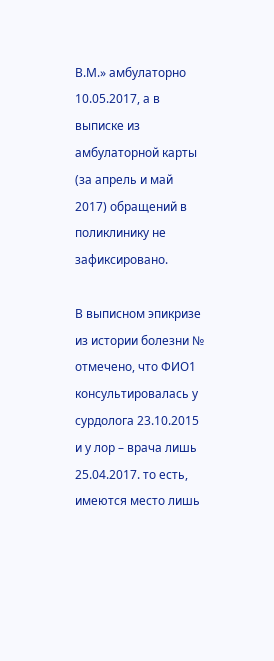В.М.» амбулаторно 10.05.2017, а в выписке из амбулаторной карты (за апрель и май 2017) обращений в поликлинику не зафиксировано.

В выписном эпикризе из истории болезни № отмечено, что ФИО1 консультировалась у сурдолога 23.10.2015 и у лор – врача лишь 25.04.2017. то есть, имеются место лишь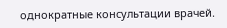однократные консультации врачей.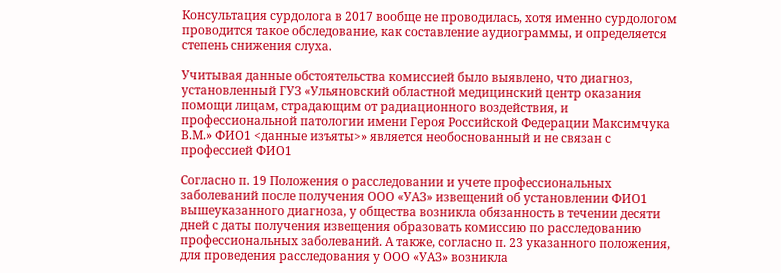Консультация сурдолога в 2017 вообще не проводилась, хотя именно сурдологом проводится такое обследование, как составление аудиограммы, и определяется степень снижения слуха.

Учитывая данные обстоятельства комиссией было выявлено, что диагноз, установленный ГУЗ «Ульяновский областной медицинский центр оказания помощи лицам, страдающим от радиационного воздействия, и профессиональной патологии имени Героя Российской Федерации Максимчука В.М.» ФИО1 <данные изъяты>» является необоснованный и не связан с профессией ФИО1

Согласно п. 19 Положения о расследовании и учете профессиональных заболеваний после получения ООО «УАЗ» извещений об установлении ФИО1 вышеуказанного диагноза, у общества возникла обязанность в течении десяти дней с даты получения извещения образовать комиссию по расследованию профессиональных заболеваний. А также, согласно п. 23 указанного положения, для проведения расследования у ООО «УАЗ» возникла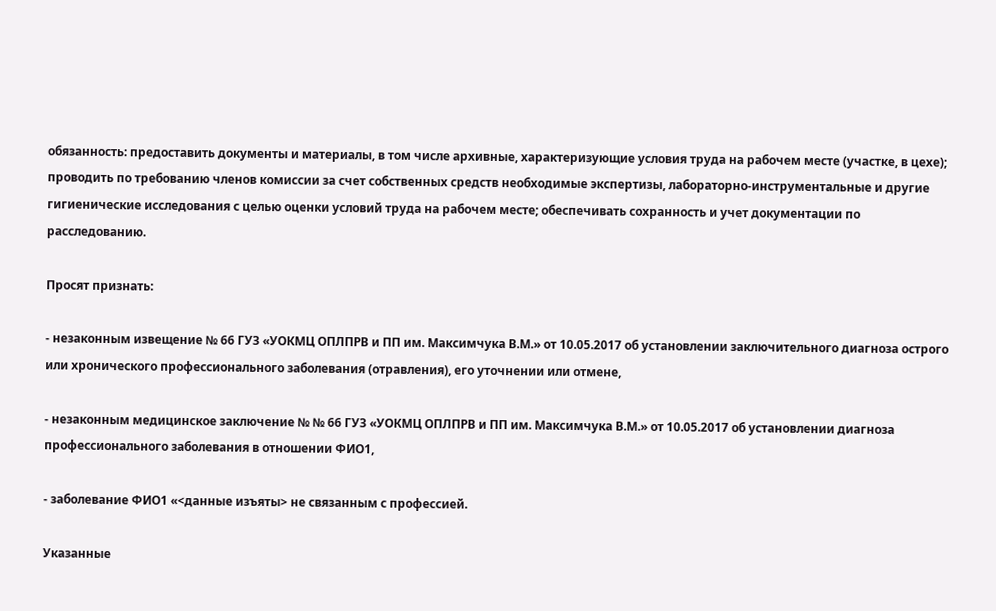обязанность: предоставить документы и материалы, в том числе архивные, характеризующие условия труда на рабочем месте (участке, в цехе); проводить по требованию членов комиссии за счет собственных средств необходимые экспертизы, лабораторно-инструментальные и другие гигиенические исследования с целью оценки условий труда на рабочем месте; обеспечивать сохранность и учет документации по расследованию.

Просят признать:

- незаконным извещение № 66 ГУЗ «УОКМЦ ОПЛПРВ и ПП им. Максимчука В.М.» от 10.05.2017 об установлении заключительного диагноза острого или хронического профессионального заболевания (отравления), его уточнении или отмене,

- незаконным медицинское заключение № № 66 ГУЗ «УОКМЦ ОПЛПРВ и ПП им. Максимчука В.М.» от 10.05.2017 об установлении диагноза профессионального заболевания в отношении ФИО1,

- заболевание ФИО1 «<данные изъяты> не связанным с профессией.

Указанные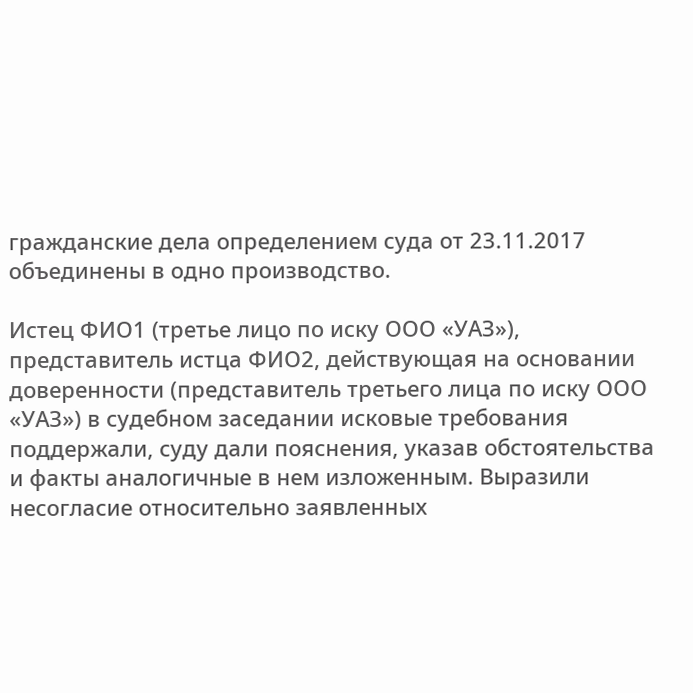гражданские дела определением суда от 23.11.2017 объединены в одно производство.

Истец ФИО1 (третье лицо по иску ООО «УАЗ»), представитель истца ФИО2, действующая на основании доверенности (представитель третьего лица по иску ООО «УАЗ») в судебном заседании исковые требования поддержали, суду дали пояснения, указав обстоятельства и факты аналогичные в нем изложенным. Выразили несогласие относительно заявленных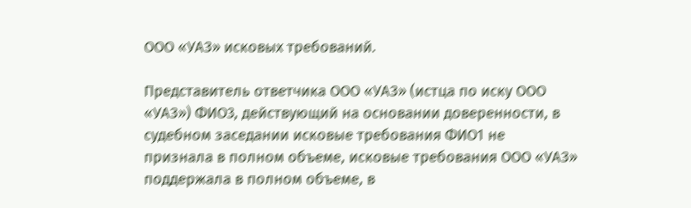ООО «УАЗ» исковых требований.

Представитель ответчика ООО «УАЗ» (истца по иску ООО «УАЗ») ФИО3, действующий на основании доверенности, в судебном заседании исковые требования ФИО1 не признала в полном объеме, исковые требования ООО «УАЗ» поддержала в полном объеме, в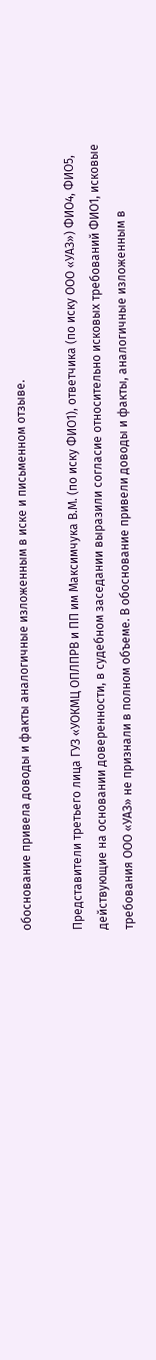обоснование привела доводы и факты аналогичные изложенным в иске и письменном отзыве.

Представители третьего лица ГУЗ «УОКМЦ ОПЛПРВ и ПП им Максимчука В.М. (по иску ФИО1), ответчика (по иску ООО «УАЗ») ФИО4, ФИО5, действующие на основании доверенности, в судебном заседании выразили согласие относительно исковых требований ФИО1, исковые требования ООО «УАЗ» не признали в полном объеме. В обоснование привели доводы и факты, аналогичные изложенным в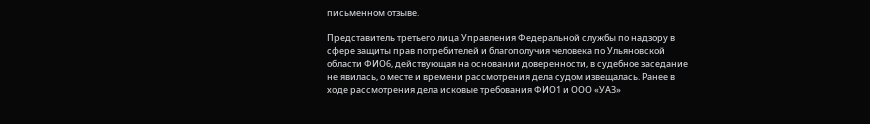письменном отзыве.

Представитель третьего лица Управления Федеральной службы по надзору в сфере защиты прав потребителей и благополучия человека по Ульяновской области ФИО6, действующая на основании доверенности, в судебное заседание не явилась, о месте и времени рассмотрения дела судом извещалась. Ранее в ходе рассмотрения дела исковые требования ФИО1 и ООО «УАЗ»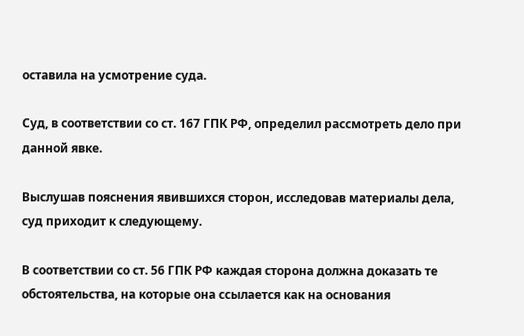оставила на усмотрение суда.

Суд, в соответствии со ст. 167 ГПК РФ, определил рассмотреть дело при данной явке.

Выслушав пояснения явившихся сторон, исследовав материалы дела, суд приходит к следующему.

В соответствии со ст. 56 ГПК РФ каждая сторона должна доказать те обстоятельства, на которые она ссылается как на основания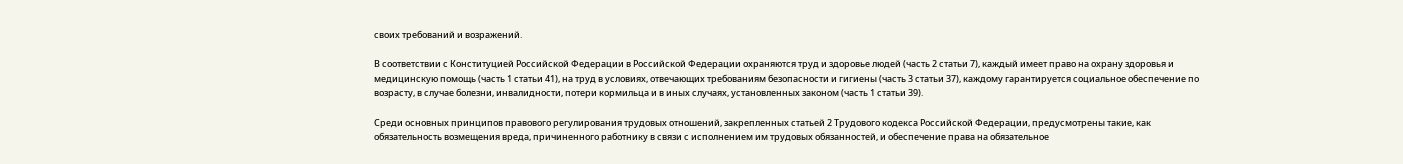своих требований и возражений.

В соответствии с Конституцией Российской Федерации в Российской Федерации охраняются труд и здоровье людей (часть 2 статьи 7), каждый имеет право на охрану здоровья и медицинскую помощь (часть 1 статьи 41), на труд в условиях, отвечающих требованиям безопасности и гигиены (часть 3 статьи 37), каждому гарантируется социальное обеспечение по возрасту, в случае болезни, инвалидности, потери кормильца и в иных случаях, установленных законом (часть 1 статьи 39).

Среди основных принципов правового регулирования трудовых отношений, закрепленных статьей 2 Трудового кодекса Российской Федерации, предусмотрены такие, как обязательность возмещения вреда, причиненного работнику в связи с исполнением им трудовых обязанностей, и обеспечение права на обязательное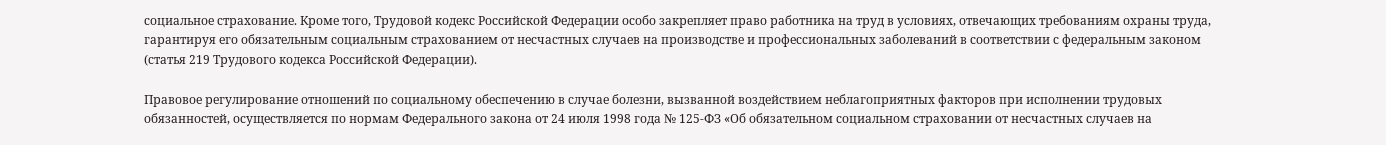социальное страхование. Кроме того, Трудовой кодекс Российской Федерации особо закрепляет право работника на труд в условиях, отвечающих требованиям охраны труда, гарантируя его обязательным социальным страхованием от несчастных случаев на производстве и профессиональных заболеваний в соответствии с федеральным законом (статья 219 Трудового кодекса Российской Федерации).

Правовое регулирование отношений по социальному обеспечению в случае болезни, вызванной воздействием неблагоприятных факторов при исполнении трудовых обязанностей, осуществляется по нормам Федерального закона от 24 июля 1998 года № 125-ФЗ «Об обязательном социальном страховании от несчастных случаев на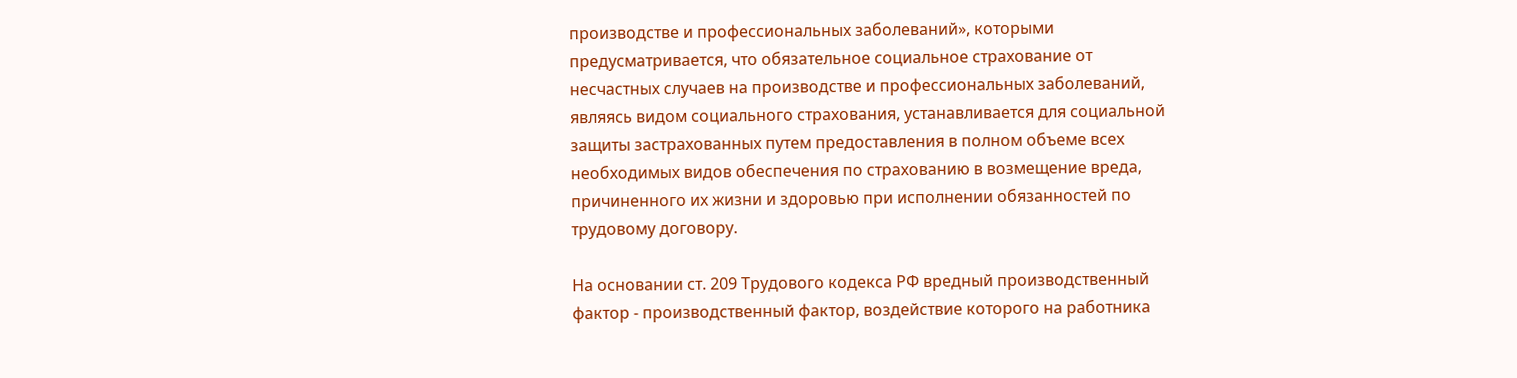производстве и профессиональных заболеваний», которыми предусматривается, что обязательное социальное страхование от несчастных случаев на производстве и профессиональных заболеваний, являясь видом социального страхования, устанавливается для социальной защиты застрахованных путем предоставления в полном объеме всех необходимых видов обеспечения по страхованию в возмещение вреда, причиненного их жизни и здоровью при исполнении обязанностей по трудовому договору.

На основании ст. 209 Трудового кодекса РФ вредный производственный фактор - производственный фактор, воздействие которого на работника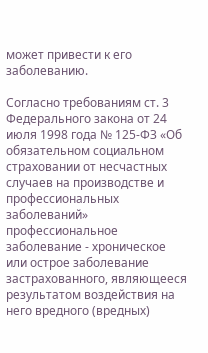может привести к его заболеванию.

Согласно требованиям ст. 3 Федерального закона от 24 июля 1998 года № 125-ФЗ «Об обязательном социальном страховании от несчастных случаев на производстве и профессиональных заболеваний» профессиональное заболевание - хроническое или острое заболевание застрахованного, являющееся результатом воздействия на него вредного (вредных)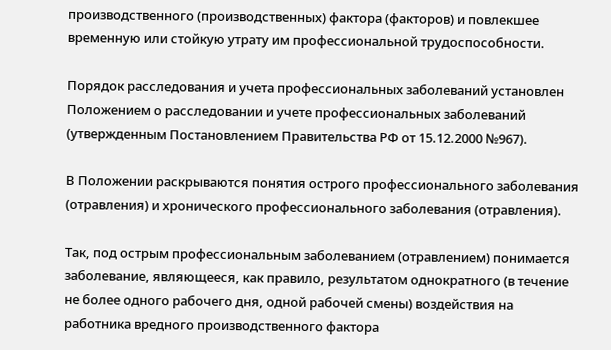производственного (производственных) фактора (факторов) и повлекшее временную или стойкую утрату им профессиональной трудоспособности.

Порядок расследования и учета профессиональных заболеваний установлен Положением о расследовании и учете профессиональных заболеваний (утвержденным Постановлением Правительства РФ от 15.12.2000 №967).

В Положении раскрываются понятия острого профессионального заболевания (отравления) и хронического профессионального заболевания (отравления).

Так, под острым профессиональным заболеванием (отравлением) понимается заболевание, являющееся, как правило, результатом однократного (в течение не более одного рабочего дня, одной рабочей смены) воздействия на работника вредного производственного фактора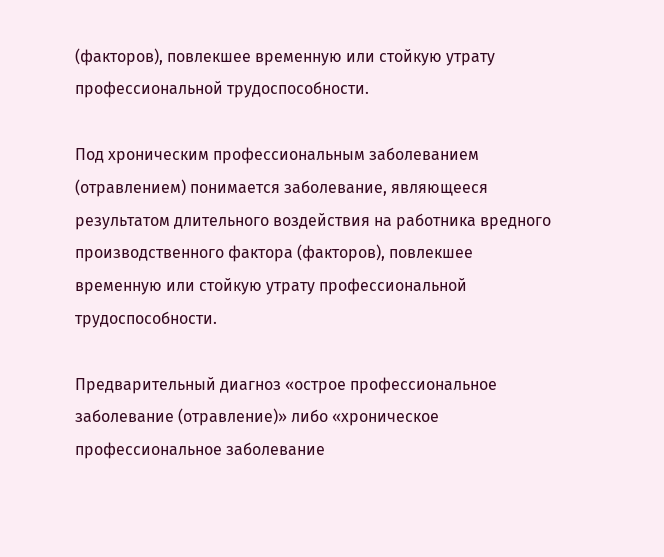(факторов), повлекшее временную или стойкую утрату профессиональной трудоспособности.

Под хроническим профессиональным заболеванием (отравлением) понимается заболевание, являющееся результатом длительного воздействия на работника вредного производственного фактора (факторов), повлекшее временную или стойкую утрату профессиональной трудоспособности.

Предварительный диагноз «острое профессиональное заболевание (отравление)» либо «хроническое профессиональное заболевание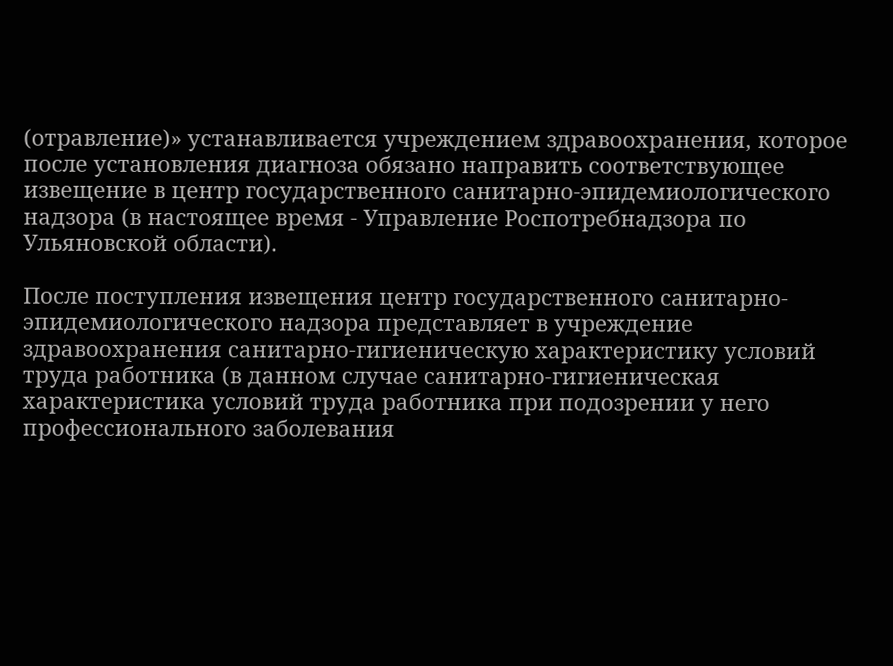(отравление)» устанавливается учреждением здравоохранения, которое после установления диагноза обязано направить соответствующее извещение в центр государственного санитарно-эпидемиологического надзора (в настоящее время - Управление Роспотребнадзора по Ульяновской области).

После поступления извещения центр государственного санитарно-эпидемиологического надзора представляет в учреждение здравоохранения санитарно-гигиеническую характеристику условий труда работника (в данном случае санитарно-гигиеническая характеристика условий труда работника при подозрении у него профессионального заболевания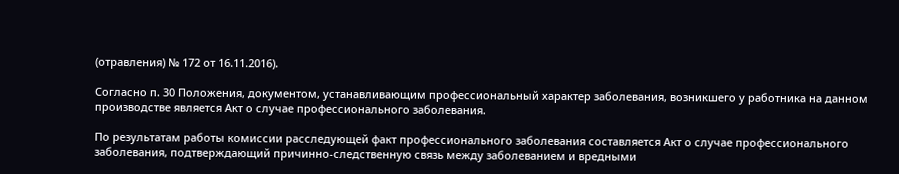(отравления) № 172 от 16.11.2016).

Согласно п. 30 Положения, документом, устанавливающим профессиональный характер заболевания, возникшего у работника на данном производстве является Акт о случае профессионального заболевания.

По результатам работы комиссии расследующей факт профессионального заболевания составляется Акт о случае профессионального заболевания, подтверждающий причинно-следственную связь между заболеванием и вредными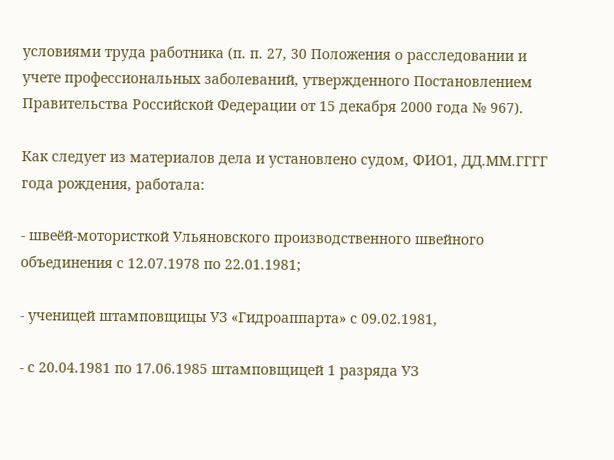условиями труда работника (п. п. 27, 30 Положения о расследовании и учете профессиональных заболеваний, утвержденного Постановлением Правительства Российской Федерации от 15 декабря 2000 года № 967).

Как следует из материалов дела и установлено судом, ФИО1, ДД.ММ.ГГГГ года рождения, работала:

- швеёй-мотористкой Ульяновского производственного швейного объединения с 12.07.1978 по 22.01.1981;

- ученицей штамповщицы УЗ «Гидроаппарта» с 09.02.1981,

- с 20.04.1981 по 17.06.1985 штамповщицей 1 разряда УЗ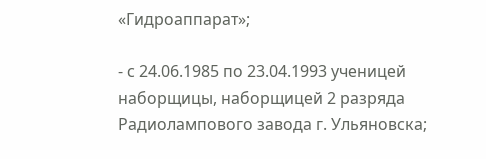«Гидроаппарат»;

- с 24.06.1985 по 23.04.1993 ученицей наборщицы, наборщицей 2 разряда Радиолампового завода г. Ульяновска;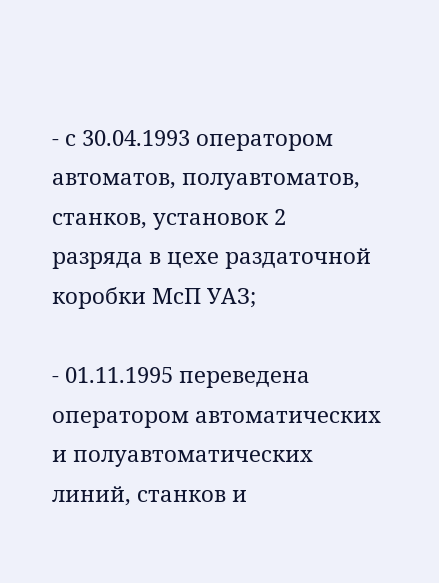- с 30.04.1993 оператором автоматов, полуавтоматов, станков, установок 2 разряда в цехе раздаточной коробки МсП УАЗ;

- 01.11.1995 переведена оператором автоматических и полуавтоматических линий, станков и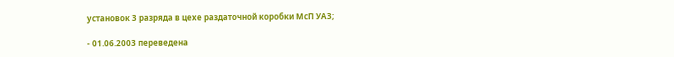установок 3 разряда в цехе раздаточной коробки МсП УАЗ;

- 01.06.2003 переведена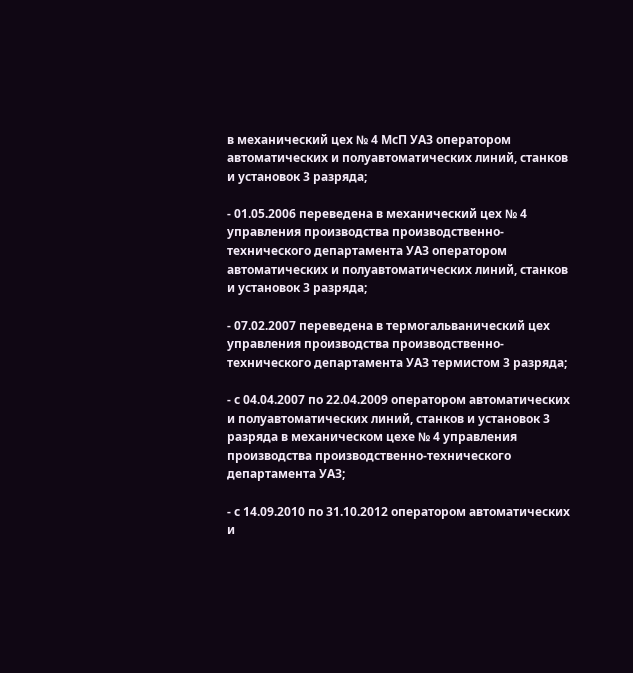в механический цех № 4 МсП УАЗ оператором автоматических и полуавтоматических линий, станков и установок 3 разряда;

- 01.05.2006 переведена в механический цех № 4 управления производства производственно-технического департамента УАЗ оператором автоматических и полуавтоматических линий, станков и установок 3 разряда;

- 07.02.2007 переведена в термогальванический цех управления производства производственно-технического департамента УАЗ термистом 3 разряда;

- с 04.04.2007 по 22.04.2009 оператором автоматических и полуавтоматических линий, станков и установок 3 разряда в механическом цехе № 4 управления производства производственно-технического департамента УАЗ;

- с 14.09.2010 по 31.10.2012 оператором автоматических и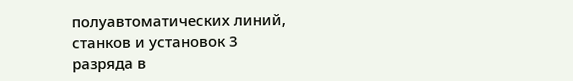полуавтоматических линий, станков и установок 3 разряда в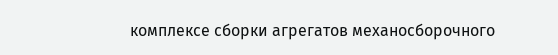комплексе сборки агрегатов механосборочного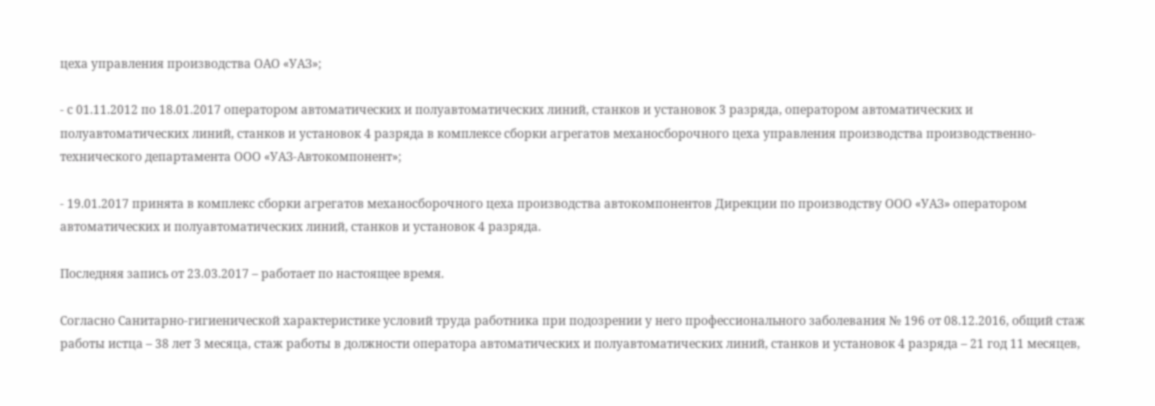цеха управления производства ОАО «УАЗ»;

- с 01.11.2012 по 18.01.2017 оператором автоматических и полуавтоматических линий, станков и установок 3 разряда, оператором автоматических и полуавтоматических линий, станков и установок 4 разряда в комплексе сборки агрегатов механосборочного цеха управления производства производственно-технического департамента ООО «УАЗ-Автокомпонент»;

- 19.01.2017 принята в комплекс сборки агрегатов механосборочного цеха производства автокомпонентов Дирекции по производству ООО «УАЗ» оператором автоматических и полуавтоматических линий, станков и установок 4 разряда.

Последняя запись от 23.03.2017 – работает по настоящее время.

Согласно Санитарно-гигиенической характеристике условий труда работника при подозрении у него профессионального заболевания № 196 от 08.12.2016, общий стаж работы истца – 38 лет 3 месяца, стаж работы в должности оператора автоматических и полуавтоматических линий, станков и установок 4 разряда – 21 год 11 месяцев,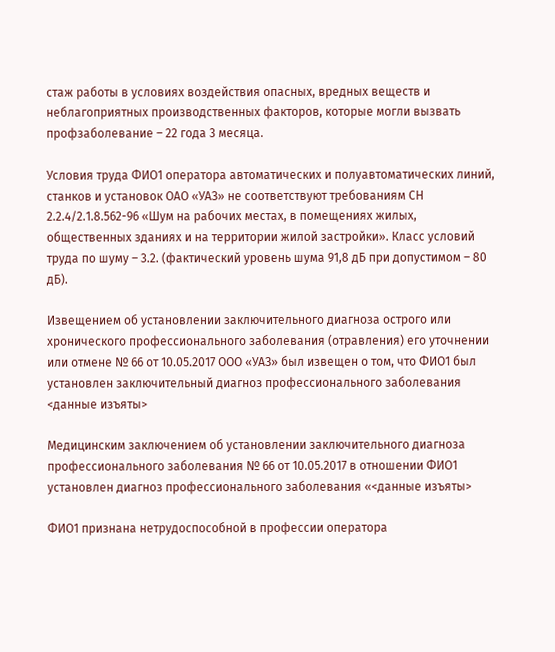стаж работы в условиях воздействия опасных, вредных веществ и неблагоприятных производственных факторов, которые могли вызвать профзаболевание – 22 года 3 месяца.

Условия труда ФИО1 оператора автоматических и полуавтоматических линий, станков и установок ОАО «УАЗ» не соответствуют требованиям СН 2.2.4/2.1.8.562-96 «Шум на рабочих местах, в помещениях жилых, общественных зданиях и на территории жилой застройки». Класс условий труда по шуму – 3.2. (фактический уровень шума 91,8 дБ при допустимом – 80 дБ).

Извещением об установлении заключительного диагноза острого или хронического профессионального заболевания (отравления) его уточнении или отмене № 66 от 10.05.2017 ООО «УАЗ» был извещен о том, что ФИО1 был установлен заключительный диагноз профессионального заболевания <данные изъяты>

Медицинским заключением об установлении заключительного диагноза профессионального заболевания № 66 от 10.05.2017 в отношении ФИО1 установлен диагноз профессионального заболевания «<данные изъяты>

ФИО1 признана нетрудоспособной в профессии оператора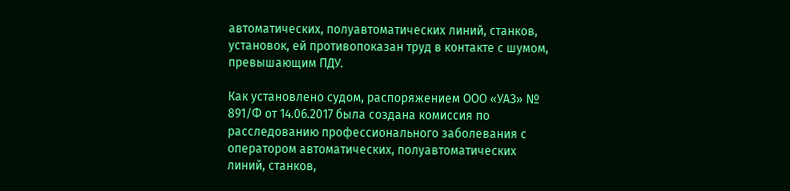автоматических, полуавтоматических линий, станков, установок, ей противопоказан труд в контакте с шумом, превышающим ПДУ.

Как установлено судом, распоряжением ООО «УАЗ» № 891/Ф от 14.06.2017 была создана комиссия по расследованию профессионального заболевания с оператором автоматических, полуавтоматических линий, станков,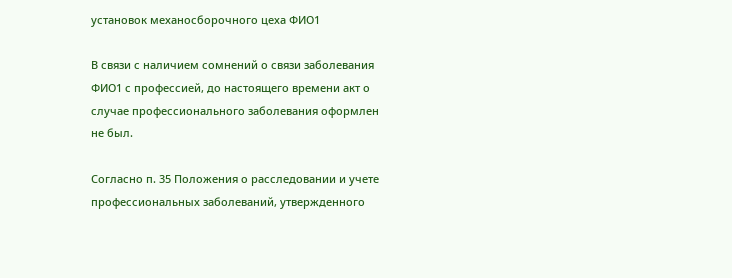установок механосборочного цеха ФИО1

В связи с наличием сомнений о связи заболевания ФИО1 с профессией, до настоящего времени акт о случае профессионального заболевания оформлен не был.

Согласно п. 35 Положения о расследовании и учете профессиональных заболеваний, утвержденного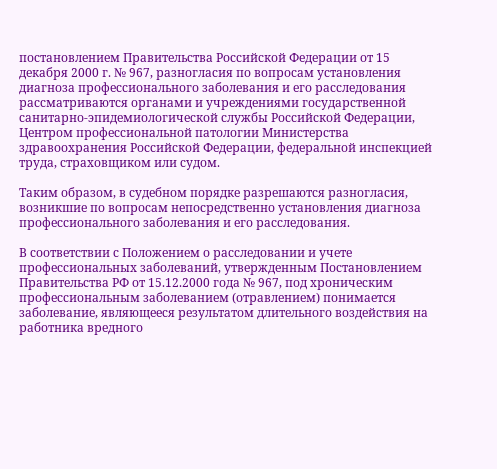постановлением Правительства Российской Федерации от 15 декабря 2000 г. № 967, разногласия по вопросам установления диагноза профессионального заболевания и его расследования рассматриваются органами и учреждениями государственной санитарно-эпидемиологической службы Российской Федерации, Центром профессиональной патологии Министерства здравоохранения Российской Федерации, федеральной инспекцией труда, страховщиком или судом.

Таким образом, в судебном порядке разрешаются разногласия, возникшие по вопросам непосредственно установления диагноза профессионального заболевания и его расследования.

В соответствии с Положением о расследовании и учете профессиональных заболеваний, утвержденным Постановлением Правительства РФ от 15.12.2000 года № 967, под хроническим профессиональным заболеванием (отравлением) понимается заболевание, являющееся результатом длительного воздействия на работника вредного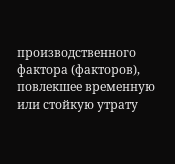производственного фактора (факторов), повлекшее временную или стойкую утрату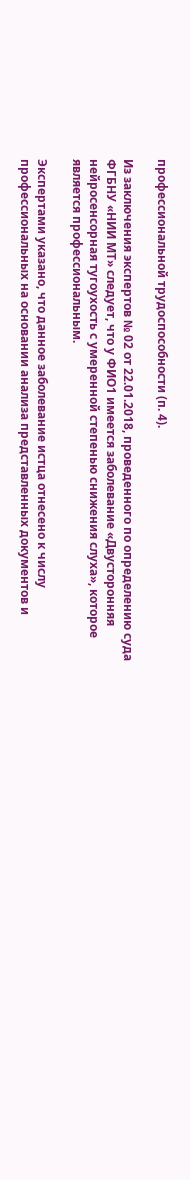профессиональной трудоспособности (п. 4).

Из заключения экспертов № 02 от 22.01.2018, проведенного по определению суда ФГБНУ «НИИ МТ» следует, что у ФИО1 имеется заболевание «Двусторонняя нейросенсорная тугоухость с умеренной степенью снижения слуха», которое является профессиональным.

Экспертами указано, что данное заболевание истца отнесено к числу профессиональных на основании анализа представленных документов и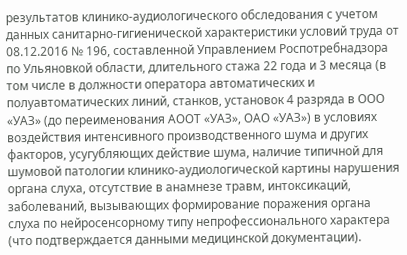результатов клинико-аудиологического обследования с учетом данных санитарно-гигиенической характеристики условий труда от 08.12.2016 № 196, составленной Управлением Роспотребнадзора по Ульяновкой области, длительного стажа 22 года и 3 месяца (в том числе в должности оператора автоматических и полуавтоматических линий, станков, установок 4 разряда в ООО «УАЗ» (до переименования АООТ «УАЗ», ОАО «УАЗ») в условиях воздействия интенсивного производственного шума и других факторов, усугубляющих действие шума, наличие типичной для шумовой патологии клинико-аудиологической картины нарушения органа слуха, отсутствие в анамнезе травм, интоксикаций, заболеваний, вызывающих формирование поражения органа слуха по нейросенсорному типу непрофессионального характера (что подтверждается данными медицинской документации).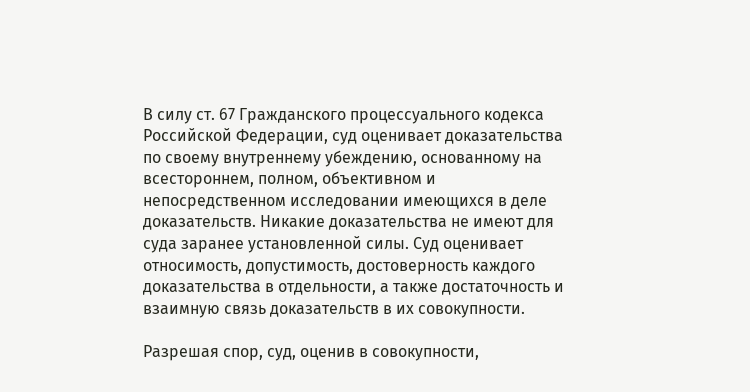В силу ст. 67 Гражданского процессуального кодекса Российской Федерации, суд оценивает доказательства по своему внутреннему убеждению, основанному на всестороннем, полном, объективном и непосредственном исследовании имеющихся в деле доказательств. Никакие доказательства не имеют для суда заранее установленной силы. Суд оценивает относимость, допустимость, достоверность каждого доказательства в отдельности, а также достаточность и взаимную связь доказательств в их совокупности.

Разрешая спор, суд, оценив в совокупности,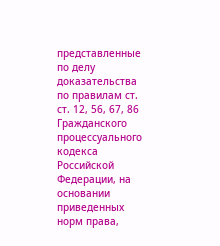представленные по делу доказательства по правилам ст. ст. 12, 56, 67, 86 Гражданского процессуального кодекса Российской Федерации, на основании приведенных норм права,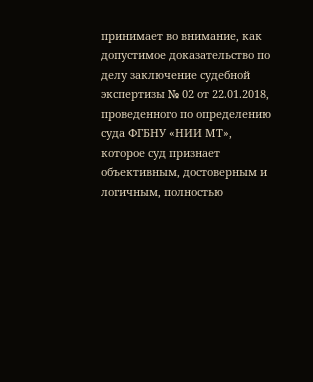принимает во внимание, как допустимое доказательство по делу заключение судебной экспертизы № 02 от 22.01.2018, проведенного по определению суда ФГБНУ «НИИ МТ», которое суд признает объективным, достоверным и логичным, полностью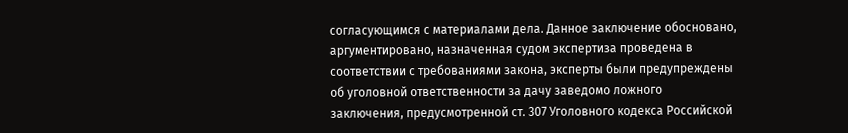согласующимся с материалами дела. Данное заключение обосновано, аргументировано, назначенная судом экспертиза проведена в соответствии с требованиями закона, эксперты были предупреждены об уголовной ответственности за дачу заведомо ложного заключения, предусмотренной ст. 307 Уголовного кодекса Российской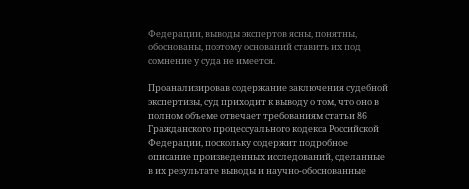Федерации, выводы экспертов ясны, понятны, обоснованы, поэтому оснований ставить их под сомнение у суда не имеется.

Проанализировав содержание заключения судебной экспертизы, суд приходит к выводу о том, что оно в полном объеме отвечает требованиям статьи 86 Гражданского процессуального кодекса Российской Федерации, поскольку содержит подробное описание произведенных исследований, сделанные в их результате выводы и научно-обоснованные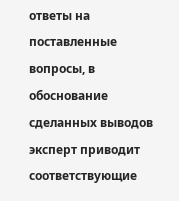ответы на поставленные вопросы, в обоснование сделанных выводов эксперт приводит соответствующие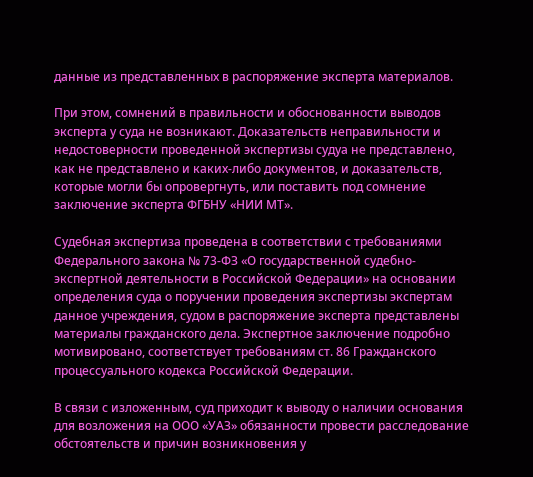данные из представленных в распоряжение эксперта материалов.

При этом, сомнений в правильности и обоснованности выводов эксперта у суда не возникают. Доказательств неправильности и недостоверности проведенной экспертизы судуа не представлено, как не представлено и каких-либо документов, и доказательств, которые могли бы опровергнуть, или поставить под сомнение заключение эксперта ФГБНУ «НИИ МТ».

Судебная экспертиза проведена в соответствии с требованиями Федерального закона № 73-ФЗ «О государственной судебно-экспертной деятельности в Российской Федерации» на основании определения суда о поручении проведения экспертизы экспертам данное учреждения, судом в распоряжение эксперта представлены материалы гражданского дела. Экспертное заключение подробно мотивировано, соответствует требованиям ст. 86 Гражданского процессуального кодекса Российской Федерации.

В связи с изложенным, суд приходит к выводу о наличии основания для возложения на ООО «УАЗ» обязанности провести расследование обстоятельств и причин возникновения у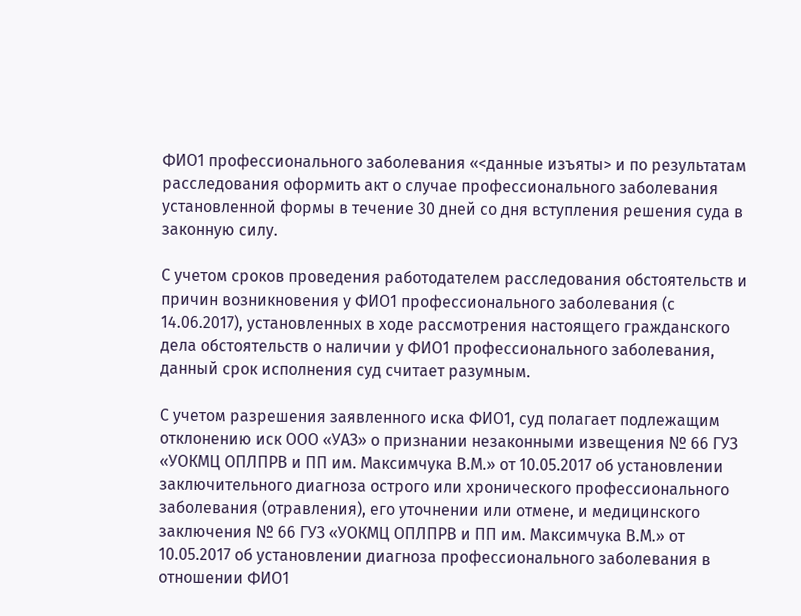ФИО1 профессионального заболевания «<данные изъяты> и по результатам расследования оформить акт о случае профессионального заболевания установленной формы в течение 30 дней со дня вступления решения суда в законную силу.

С учетом сроков проведения работодателем расследования обстоятельств и причин возникновения у ФИО1 профессионального заболевания (с 14.06.2017), установленных в ходе рассмотрения настоящего гражданского дела обстоятельств о наличии у ФИО1 профессионального заболевания, данный срок исполнения суд считает разумным.

С учетом разрешения заявленного иска ФИО1, суд полагает подлежащим отклонению иск ООО «УАЗ» о признании незаконными извещения № 66 ГУЗ «УОКМЦ ОПЛПРВ и ПП им. Максимчука В.М.» от 10.05.2017 об установлении заключительного диагноза острого или хронического профессионального заболевания (отравления), его уточнении или отмене, и медицинского заключения № 66 ГУЗ «УОКМЦ ОПЛПРВ и ПП им. Максимчука В.М.» от 10.05.2017 об установлении диагноза профессионального заболевания в отношении ФИО1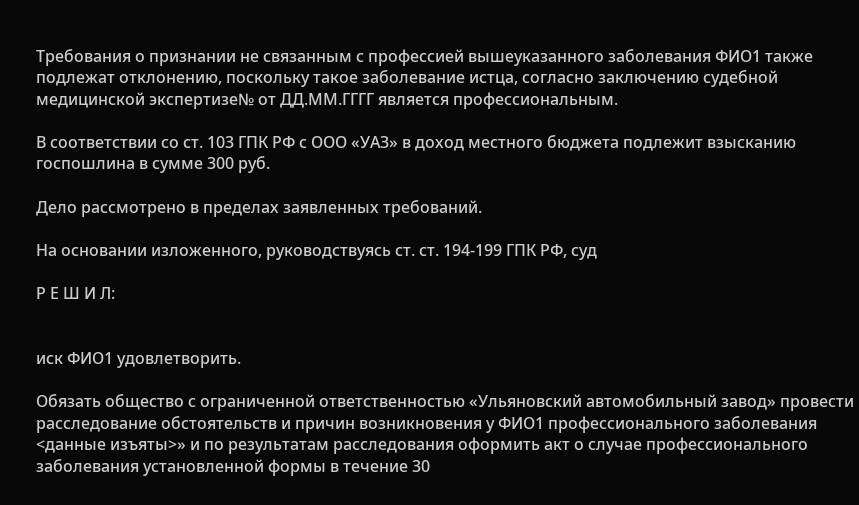Требования о признании не связанным с профессией вышеуказанного заболевания ФИО1 также подлежат отклонению, поскольку такое заболевание истца, согласно заключению судебной медицинской экспертизе№ от ДД.ММ.ГГГГ является профессиональным.

В соответствии со ст. 103 ГПК РФ с ООО «УАЗ» в доход местного бюджета подлежит взысканию госпошлина в сумме 300 руб.

Дело рассмотрено в пределах заявленных требований.

На основании изложенного, руководствуясь ст. ст. 194-199 ГПК РФ, суд

Р Е Ш И Л:


иск ФИО1 удовлетворить.

Обязать общество с ограниченной ответственностью «Ульяновский автомобильный завод» провести расследование обстоятельств и причин возникновения у ФИО1 профессионального заболевания <данные изъяты>» и по результатам расследования оформить акт о случае профессионального заболевания установленной формы в течение 30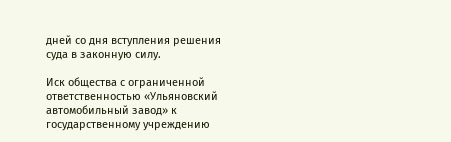дней со дня вступления решения суда в законную силу.

Иск общества с ограниченной ответственностью «Ульяновский автомобильный завод» к государственному учреждению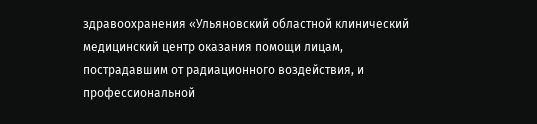здравоохранения «Ульяновский областной клинический медицинский центр оказания помощи лицам, пострадавшим от радиационного воздействия, и профессиональной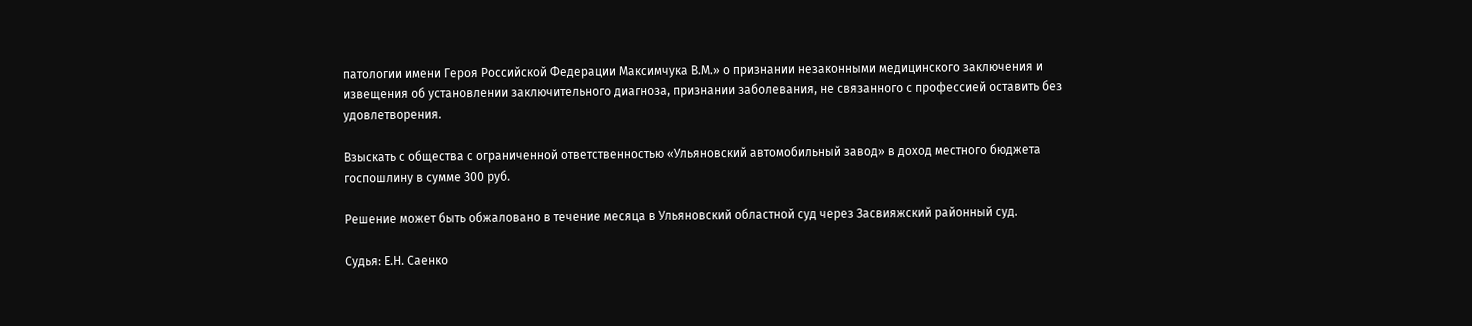патологии имени Героя Российской Федерации Максимчука В.М.» о признании незаконными медицинского заключения и извещения об установлении заключительного диагноза, признании заболевания, не связанного с профессией оставить без удовлетворения.

Взыскать с общества с ограниченной ответственностью «Ульяновский автомобильный завод» в доход местного бюджета госпошлину в сумме 300 руб.

Решение может быть обжаловано в течение месяца в Ульяновский областной суд через Засвияжский районный суд.

Судья: Е.Н. Саенко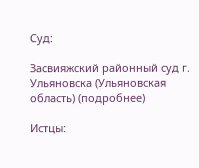Суд:

Засвияжский районный суд г. Ульяновска (Ульяновская область) (подробнее)

Истцы: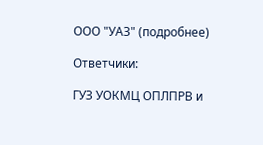ООО "УАЗ" (подробнее)

Ответчики:

ГУЗ УОКМЦ ОПЛПРВ и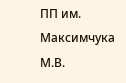ПП им. Максимчука М.В.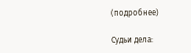(подробнее)

Судьи дела: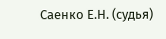Саенко Е.Н. (судья)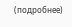(подробнее)